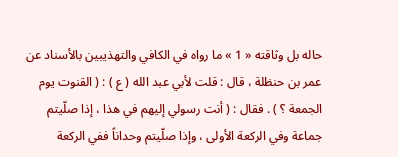حاله بل وثاقته « 1 » ما رواه في الكافي والتهذيبين بالأسناد عن عمر بن حنظلة ، قال : قلت لأبي عبد الله ( ع ) : ( القنوت يوم الجمعة ؟ ) . فقال : ( أنت رسولي إليهم في هذا ، إذا صلّيتم جماعة وفي الركعة الأولى ، وإذا صلّيتم وحداناً ففي الركعة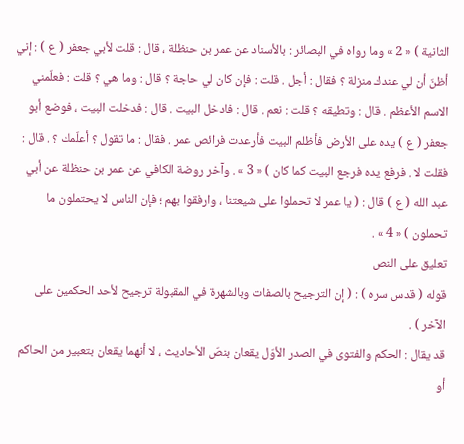الثانية ) « 2 » وما رواه في البصائر : بالأسناد عن عمر بن حنظلة ، قال : قلت لأبي جعفر ( ع ) : إني أظنّ أن لي عندك منزلة ؟ فقال : أجل . قلت : فإن كان لي حاجة ؟ قال : وما هي ؟ قلت : فعلّمني الاسم الأعظم . قال : وتطيقه ؟ قلت : نعم . قال : فادخل البيت . قال : فدخلت البيت ، فوضع أبو جعفر ( ع ) يده على الأرض فأظلم البيت فأرعدت فرائص عمر . فقال : ما تقول ؟ أعلّمك ؟ . قال : فقلت لا . فرفع يده فرجع البيت كما كان ) « 3 » . وآخر روضة الكافي عن عمر بن حنظلة عن أبي عبد الله ( ع ) قال : ( يا عمر لا تحملوا على شيعتنا ، وارفقوا بهم ؛ فإن الناس لا يحتملون ما تحملون ) « 4 » .
تعليق على النص
قوله ( قدس سره ) : ( إن الترجيح بالصفات وبالشهرة في المقبولة ترجيح لأحد الحكمين على الآخر ) .
قد يقال : الحكم والفتوى في الصدر الأوّل يقعان بنصّ الأحاديث ، لا أنهما يقعان بتعبير من الحاكم أو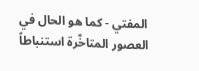المفتي - كما هو الحال في العصور المتاخّرة استنباطاً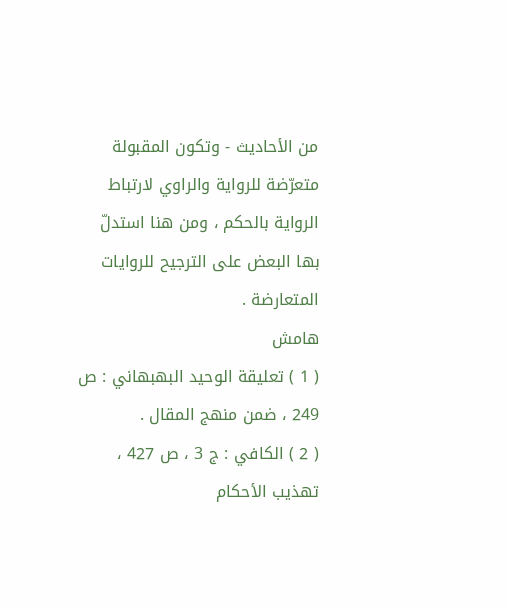من الأحاديث - وتكون المقبولة متعرّضة للرواية والراوي لارتباط الرواية بالحكم ، ومن هنا استدلّ بها البعض على الترجيح للروايات المتعارضة .
هامش
( 1 ) تعليقة الوحيد البهبهاني : ص 249 ، ضمن منهج المقال .
( 2 ) الكافي : ج 3 ، ص 427 ، تهذيب الأحكام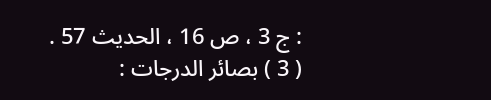: ج 3 ، ص 16 ، الحديث 57 .
( 3 ) بصائر الدرجات :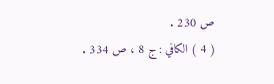ص 230 .
( 4 ) الكافي : ج 8 ، ص 334 .